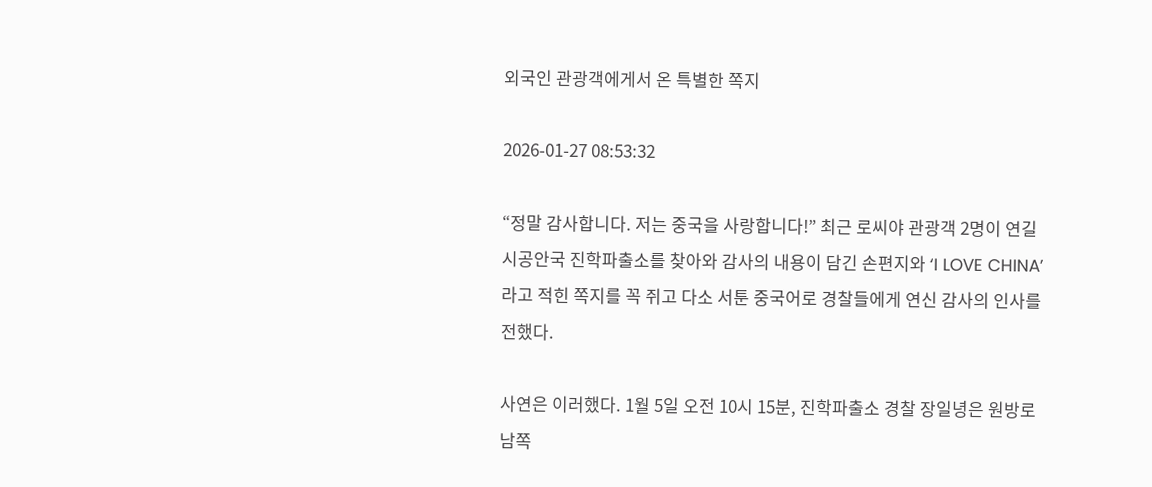외국인 관광객에게서 온 특별한 쪽지

2026-01-27 08:53:32

“정말 감사합니다. 저는 중국을 사랑합니다!” 최근 로씨야 관광객 2명이 연길시공안국 진학파출소를 찾아와 감사의 내용이 담긴 손편지와 ‘I LOVE CHINA’라고 적힌 쪽지를 꼭 쥐고 다소 서툰 중국어로 경찰들에게 연신 감사의 인사를 전했다.

사연은 이러했다. 1월 5일 오전 10시 15분, 진학파출소 경찰 장일녕은 원방로 남쪽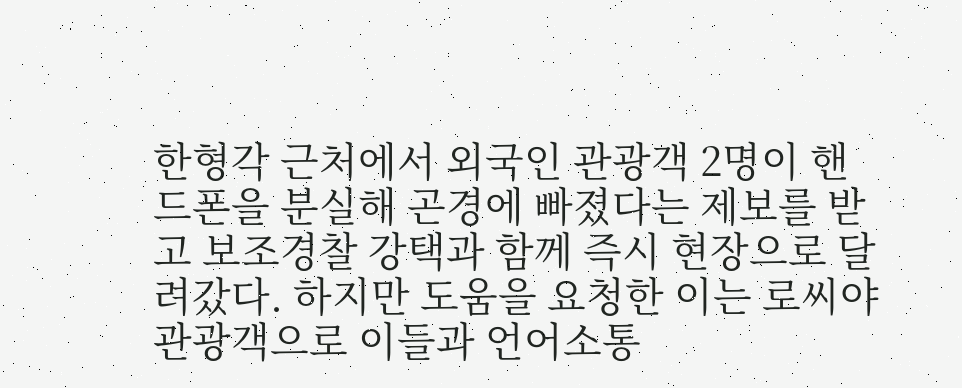한형각 근처에서 외국인 관광객 2명이 핸드폰을 분실해 곤경에 빠졌다는 제보를 받고 보조경찰 강택과 함께 즉시 현장으로 달려갔다. 하지만 도움을 요청한 이는 로씨야 관광객으로 이들과 언어소통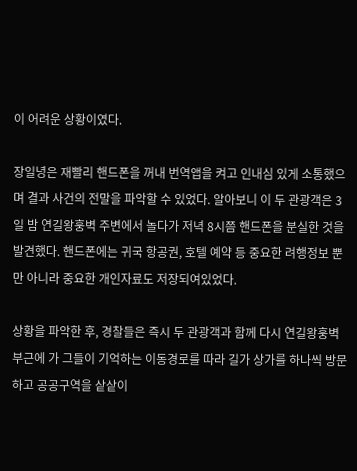이 어려운 상황이였다.

장일녕은 재빨리 핸드폰을 꺼내 번역앱을 켜고 인내심 있게 소통했으며 결과 사건의 전말을 파악할 수 있었다. 알아보니 이 두 관광객은 3일 밤 연길왕훙벽 주변에서 놀다가 저녁 8시쯤 핸드폰을 분실한 것을 발견했다. 핸드폰에는 귀국 항공권, 호텔 예약 등 중요한 려행정보 뿐만 아니라 중요한 개인자료도 저장되여있었다.

상황을 파악한 후, 경찰들은 즉시 두 관광객과 함께 다시 연길왕훙벽 부근에 가 그들이 기억하는 이동경로를 따라 길가 상가를 하나씩 방문하고 공공구역을 샅샅이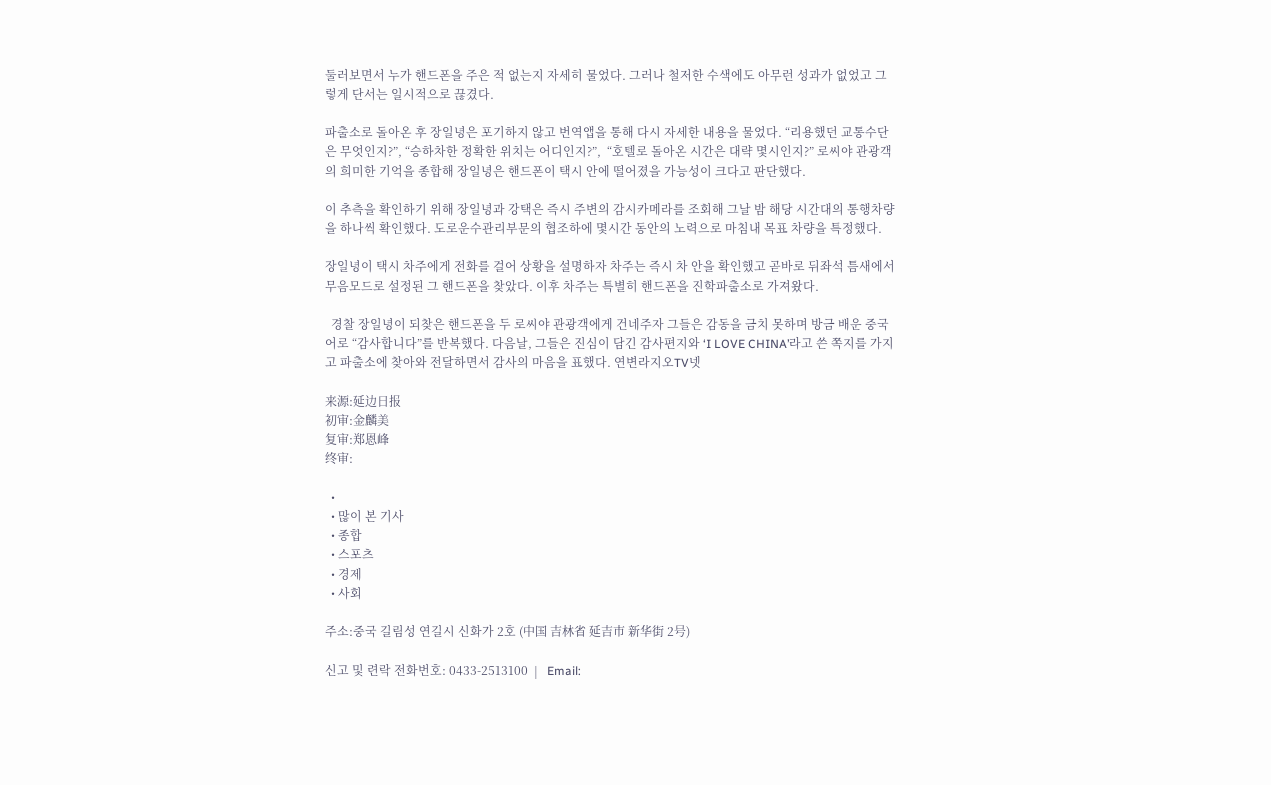둘러보면서 누가 핸드폰을 주은 적 없는지 자세히 물었다. 그러나 철저한 수색에도 아무런 성과가 없었고 그렇게 단서는 일시적으로 끊겼다.

파출소로 돌아온 후 장일녕은 포기하지 않고 번역앱을 통해 다시 자세한 내용을 물었다. “리용했던 교통수단은 무엇인지?”, “승하차한 정확한 위치는 어디인지?”,  “호텔로 돌아온 시간은 대략 몇시인지?” 로씨야 관광객의 희미한 기억을 종합해 장일녕은 핸드폰이 택시 안에 떨어졌을 가능성이 크다고 판단했다.

이 추측을 확인하기 위해 장일녕과 강택은 즉시 주변의 감시카메라를 조회해 그날 밤 해당 시간대의 통행차량을 하나씩 확인했다. 도로운수관리부문의 협조하에 몇시간 동안의 노력으로 마침내 목표 차량을 특정했다.

장일녕이 택시 차주에게 전화를 걸어 상황을 설명하자 차주는 즉시 차 안을 확인했고 곧바로 뒤좌석 틈새에서 무음모드로 설정된 그 핸드폰을 찾았다. 이후 차주는 특별히 핸드폰을 진학파출소로 가져왔다.

  경찰 장일녕이 되찾은 핸드폰을 두 로씨야 관광객에게 건네주자 그들은 감동을 금치 못하며 방금 배운 중국어로 “감사합니다”를 반복했다. 다음날, 그들은 진심이 담긴 감사편지와 ‘I LOVE CHINA’라고 쓴 쪽지를 가지고 파출소에 찾아와 전달하면서 감사의 마음을 표했다. 연변라지오TV넷

来源:延边日报
初审:金麟美
复审:郑恩峰
终审:

  •
  • 많이 본 기사
  • 종합
  • 스포츠
  • 경제
  • 사회

주소:중국 길림성 연길시 신화가 2호 (中国 吉林省 延吉市 新华街 2号)

신고 및 련락 전화번호: 0433-2513100  |   Email: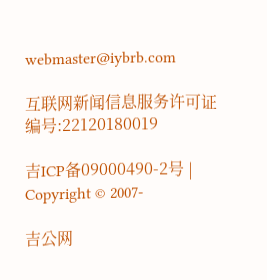webmaster@iybrb.com

互联网新闻信息服务许可证编号:22120180019

吉ICP备09000490-2号 | Copyright © 2007-

吉公网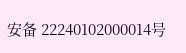安备 22240102000014号